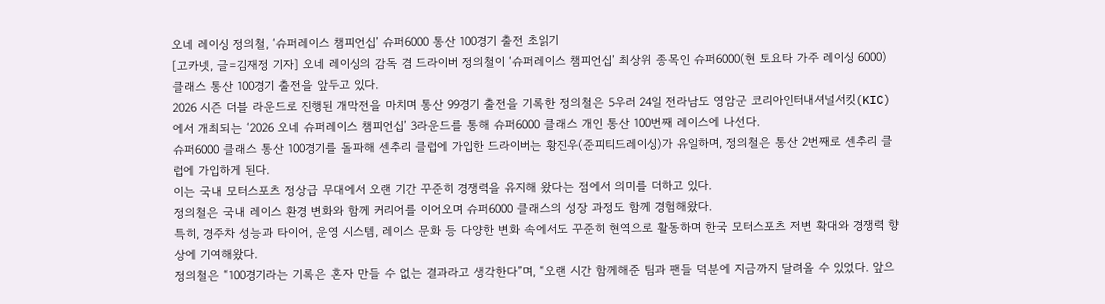오네 레이싱 정의철, ‘슈퍼레이스 챔피언십’ 슈퍼6000 통산 100경기 출전 초읽기
[고카넷, 글=김재정 기자] 오네 레이싱의 감독 겸 드라이버 정의철이 ‘슈퍼레이스 챔피언십’ 최상위 종목인 슈퍼6000(현 토요타 가주 레이싱 6000) 클래스 통산 100경기 출전을 앞두고 있다.
2026 시즌 더블 라운드로 진행된 개막전을 마치며 통산 99경기 출전을 기록한 정의철은 5우러 24일 전라남도 영암군 코리아인터내셔널서킷(KIC)에서 개최되는 ‘2026 오네 슈퍼레이스 챔피언십’ 3라운드를 통해 슈퍼6000 클래스 개인 통산 100번째 레이스에 나선다.
슈퍼6000 클래스 통산 100경기를 돌파해 센추리 클럽에 가입한 드라이버는 황진우(준피티드레이싱)가 유일하며, 정의철은 통산 2번째로 센추리 클럽에 가입하게 된다.
이는 국내 모터스포츠 정상급 무대에서 오랜 기간 꾸준히 경쟁력을 유지해 왔다는 점에서 의미를 더하고 있다.
정의철은 국내 레이스 환경 변화와 함께 커리어를 이어오며 슈퍼6000 클래스의 성장 과정도 함께 경험해왔다.
특히, 경주차 성능과 타이어, 운영 시스템, 레이스 문화 등 다양한 변화 속에서도 꾸준히 현역으로 활동하며 한국 모터스포츠 저변 확대와 경쟁력 향상에 기여해왔다.
정의철은 “100경기라는 기록은 혼자 만들 수 없는 결과라고 생각한다”며, “오랜 시간 함께해준 팀과 팬들 덕분에 지금까지 달려올 수 있었다. 앞으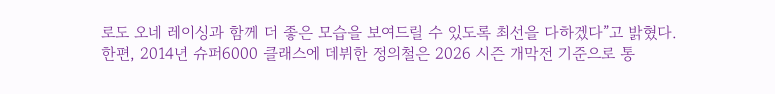로도 오네 레이싱과 함께 더 좋은 모습을 보여드릴 수 있도록 최선을 다하겠다”고 밝혔다.
한편, 2014년 슈퍼6000 클래스에 데뷔한 정의철은 2026 시즌 개막전 기준으로 통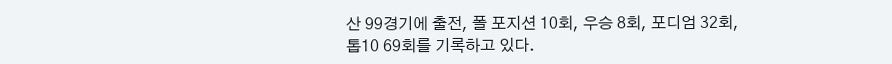산 99경기에 출전, 폴 포지션 10회, 우승 8회, 포디엄 32회, 톱10 69회를 기록하고 있다.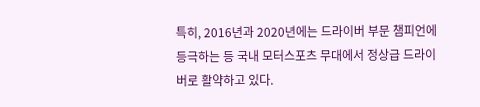특히, 2016년과 2020년에는 드라이버 부문 챔피언에 등극하는 등 국내 모터스포츠 무대에서 정상급 드라이버로 활약하고 있다.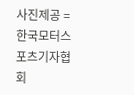사진제공 = 한국모터스포츠기자협회